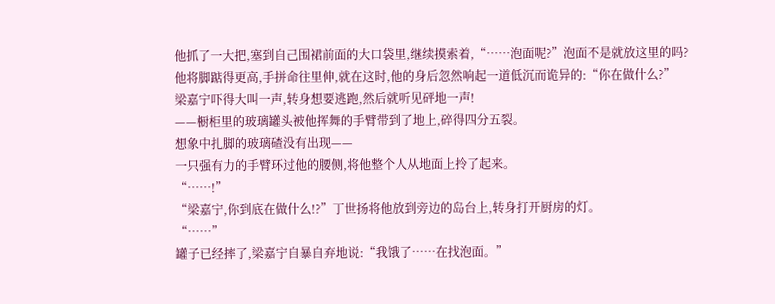他抓了一大把,塞到自己围裙前面的大口袋里,继续摸索着,“……泡面呢?”泡面不是就放这里的吗?
他将脚踮得更高,手拼命往里伸,就在这时,他的身后忽然响起一道低沉而诡异的:“你在做什么?”
梁嘉宁吓得大叫一声,转身想要逃跑,然后就听见砰地一声!
——橱柜里的玻璃罐头被他挥舞的手臂带到了地上,碎得四分五裂。
想象中扎脚的玻璃碴没有出现——
一只强有力的手臂环过他的腰侧,将他整个人从地面上拎了起来。
“……!”
“梁嘉宁,你到底在做什么!?”丁世扬将他放到旁边的岛台上,转身打开厨房的灯。
“……”
罐子已经摔了,梁嘉宁自暴自弃地说:“我饿了……在找泡面。”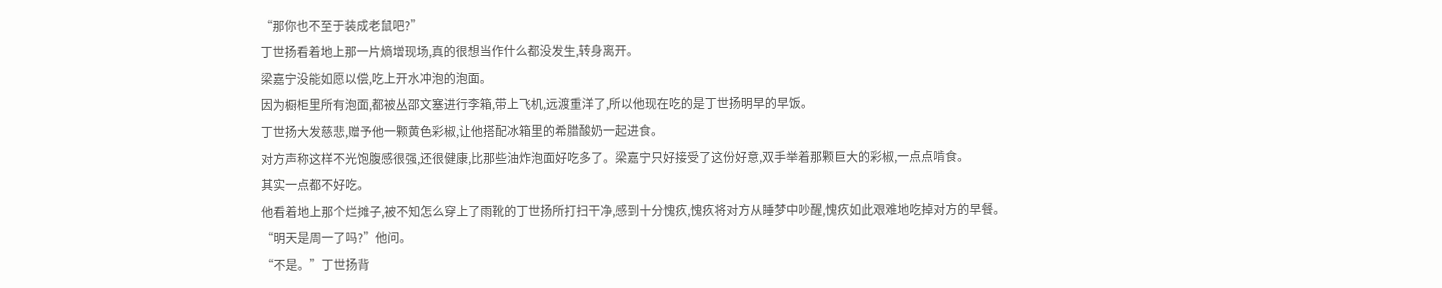“那你也不至于装成老鼠吧?”
丁世扬看着地上那一片熵增现场,真的很想当作什么都没发生,转身离开。
梁嘉宁没能如愿以偿,吃上开水冲泡的泡面。
因为橱柜里所有泡面,都被丛邵文塞进行李箱,带上飞机,远渡重洋了,所以他现在吃的是丁世扬明早的早饭。
丁世扬大发慈悲,赠予他一颗黄色彩椒,让他搭配冰箱里的希腊酸奶一起进食。
对方声称这样不光饱腹感很强,还很健康,比那些油炸泡面好吃多了。梁嘉宁只好接受了这份好意,双手举着那颗巨大的彩椒,一点点啃食。
其实一点都不好吃。
他看着地上那个烂摊子,被不知怎么穿上了雨靴的丁世扬所打扫干净,感到十分愧疚,愧疚将对方从睡梦中吵醒,愧疚如此艰难地吃掉对方的早餐。
“明天是周一了吗?”他问。
“不是。”丁世扬背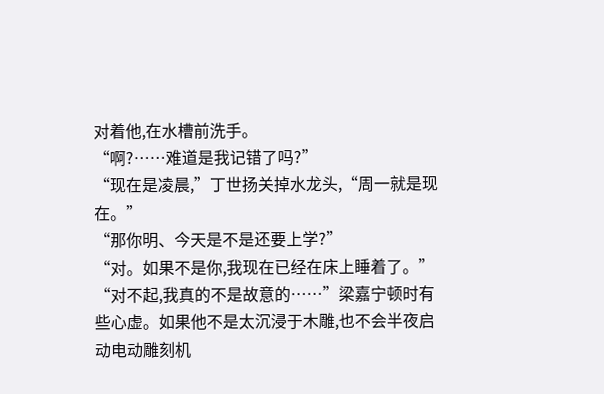对着他,在水槽前洗手。
“啊?……难道是我记错了吗?”
“现在是凌晨,”丁世扬关掉水龙头,“周一就是现在。”
“那你明、今天是不是还要上学?”
“对。如果不是你,我现在已经在床上睡着了。”
“对不起,我真的不是故意的……”梁嘉宁顿时有些心虚。如果他不是太沉浸于木雕,也不会半夜启动电动雕刻机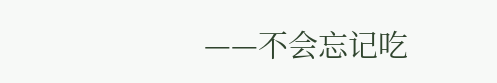——不会忘记吃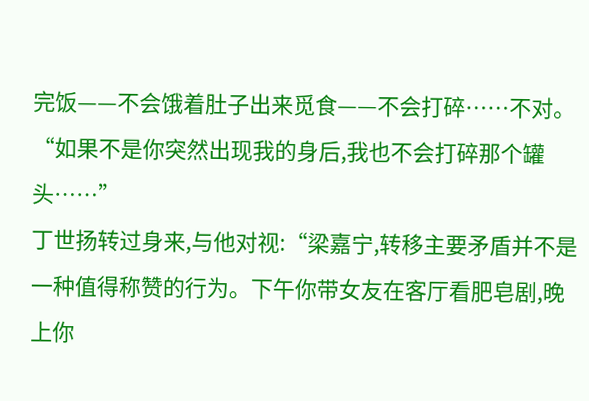完饭——不会饿着肚子出来觅食——不会打碎……不对。
“如果不是你突然出现我的身后,我也不会打碎那个罐头……”
丁世扬转过身来,与他对视:“梁嘉宁,转移主要矛盾并不是一种值得称赞的行为。下午你带女友在客厅看肥皂剧,晚上你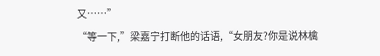又……”
“等一下,”梁嘉宁打断他的话语,“女朋友?你是说林檎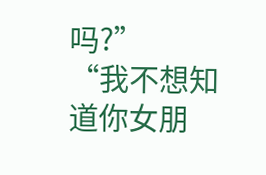吗?”
“我不想知道你女朋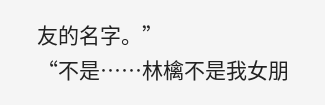友的名字。”
“不是……林檎不是我女朋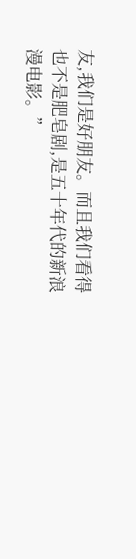友,我们是好朋友。而且我们看得也不是肥皂剧,是五十年代的新浪漫电影。”